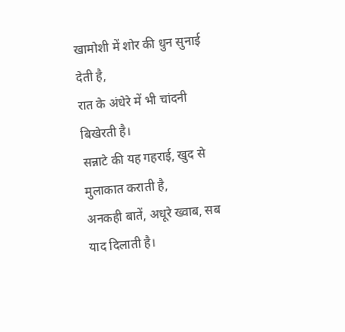खामोशी में शोर की धुन सुनाई देती है,
रात के अंधेरे में भी चांदनी बिखेरती है।
सन्नाटे की यह गहराई, खुद से मुलाकात कराती है,
अनकही बातें, अधूरे ख्वाब, सब याद दिलाती है।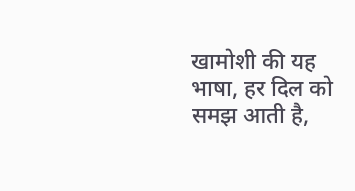खामोशी की यह भाषा, हर दिल को समझ आती है,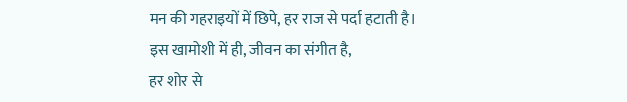मन की गहराइयों में छिपे, हर राज से पर्दा हटाती है।
इस खामोशी में ही, जीवन का संगीत है,
हर शोर से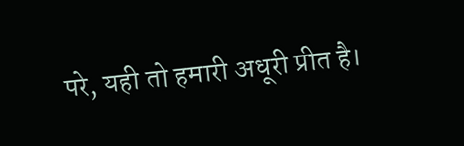परे, यही तो हमारी अधूरी प्रीत है।